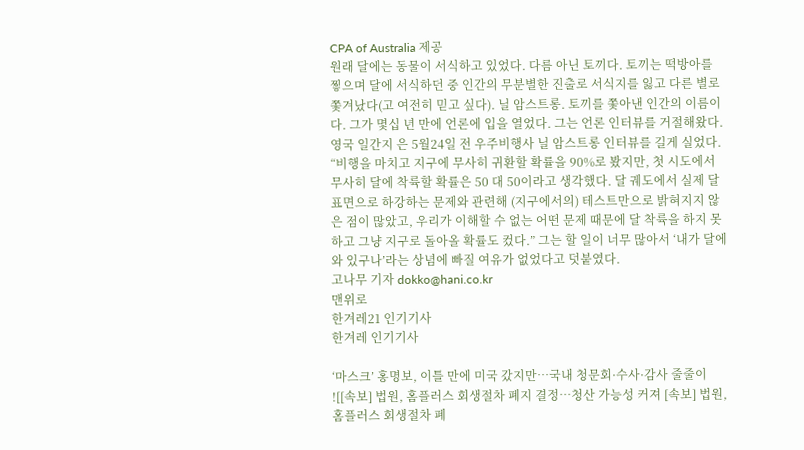CPA of Australia 제공
원래 달에는 동물이 서식하고 있었다. 다름 아닌 토끼다. 토끼는 떡방아를 찧으며 달에 서식하던 중 인간의 무분별한 진출로 서식지를 잃고 다른 별로 쫓겨났다(고 여전히 믿고 싶다). 닐 암스트롱. 토끼를 쫓아낸 인간의 이름이다. 그가 몇십 년 만에 언론에 입을 열었다. 그는 언론 인터뷰를 거절해왔다. 영국 일간지 은 5월24일 전 우주비행사 닐 암스트롱 인터뷰를 길게 실었다. “비행을 마치고 지구에 무사히 귀환할 확률을 90%로 봤지만, 첫 시도에서 무사히 달에 착륙할 확률은 50 대 50이라고 생각했다. 달 궤도에서 실제 달 표면으로 하강하는 문제와 관련해 (지구에서의) 테스트만으로 밝혀지지 않은 점이 많았고, 우리가 이해할 수 없는 어떤 문제 때문에 달 착륙을 하지 못하고 그냥 지구로 돌아올 확률도 컸다.” 그는 할 일이 너무 많아서 ‘내가 달에 와 있구나’라는 상념에 빠질 여유가 없었다고 덧붙였다.
고나무 기자 dokko@hani.co.kr
맨위로
한겨레21 인기기사
한겨레 인기기사

‘마스크’ 홍명보, 이틀 만에 미국 갔지만…국내 청문회·수사·감사 줄줄이
![[속보] 법원, 홈플러스 회생절차 폐지 결정…청산 가능성 커져 [속보] 법원, 홈플러스 회생절차 폐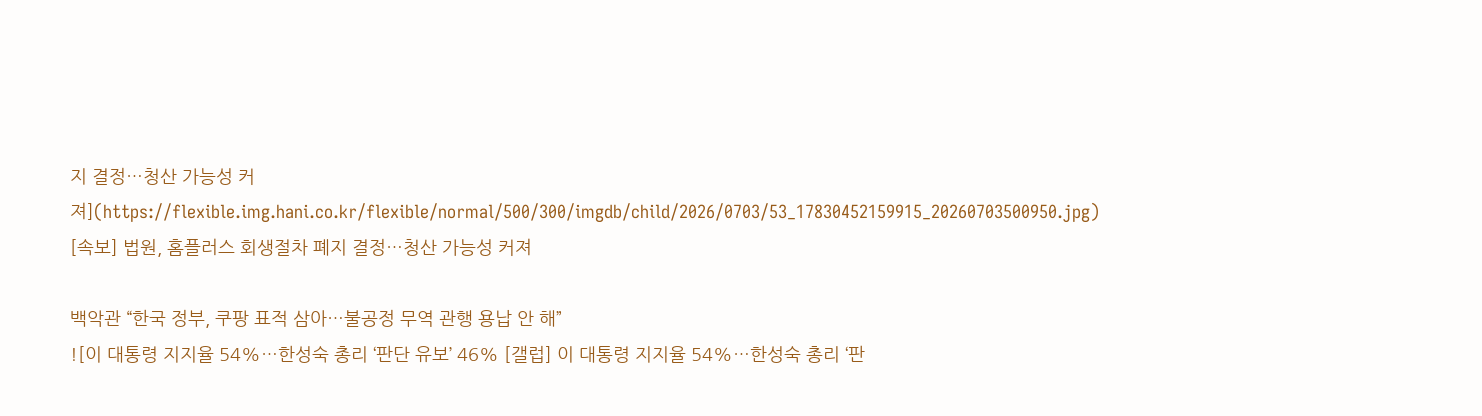지 결정…청산 가능성 커져](https://flexible.img.hani.co.kr/flexible/normal/500/300/imgdb/child/2026/0703/53_17830452159915_20260703500950.jpg)
[속보] 법원, 홈플러스 회생절차 폐지 결정…청산 가능성 커져

백악관 “한국 정부, 쿠팡 표적 삼아…불공정 무역 관행 용납 안 해”
![이 대통령 지지율 54%…한성숙 총리 ‘판단 유보’ 46% [갤럽] 이 대통령 지지율 54%…한성숙 총리 ‘판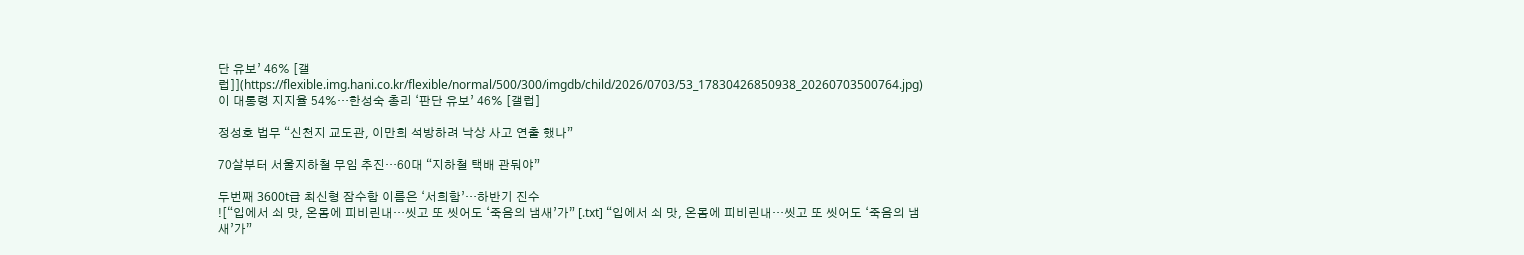단 유보’ 46% [갤럽]](https://flexible.img.hani.co.kr/flexible/normal/500/300/imgdb/child/2026/0703/53_17830426850938_20260703500764.jpg)
이 대통령 지지율 54%…한성숙 총리 ‘판단 유보’ 46% [갤럽]

정성호 법무 “신천지 교도관, 이만희 석방하려 낙상 사고 연출 했나”

70살부터 서울지하철 무임 추진…60대 “지하철 택배 관둬야”

두번째 3600t급 최신형 잠수함 이름은 ‘서희함’…하반기 진수
![“입에서 쇠 맛, 온몸에 피비린내…씻고 또 씻어도 ‘죽음의 냄새’가” [.txt] “입에서 쇠 맛, 온몸에 피비린내…씻고 또 씻어도 ‘죽음의 냄새’가”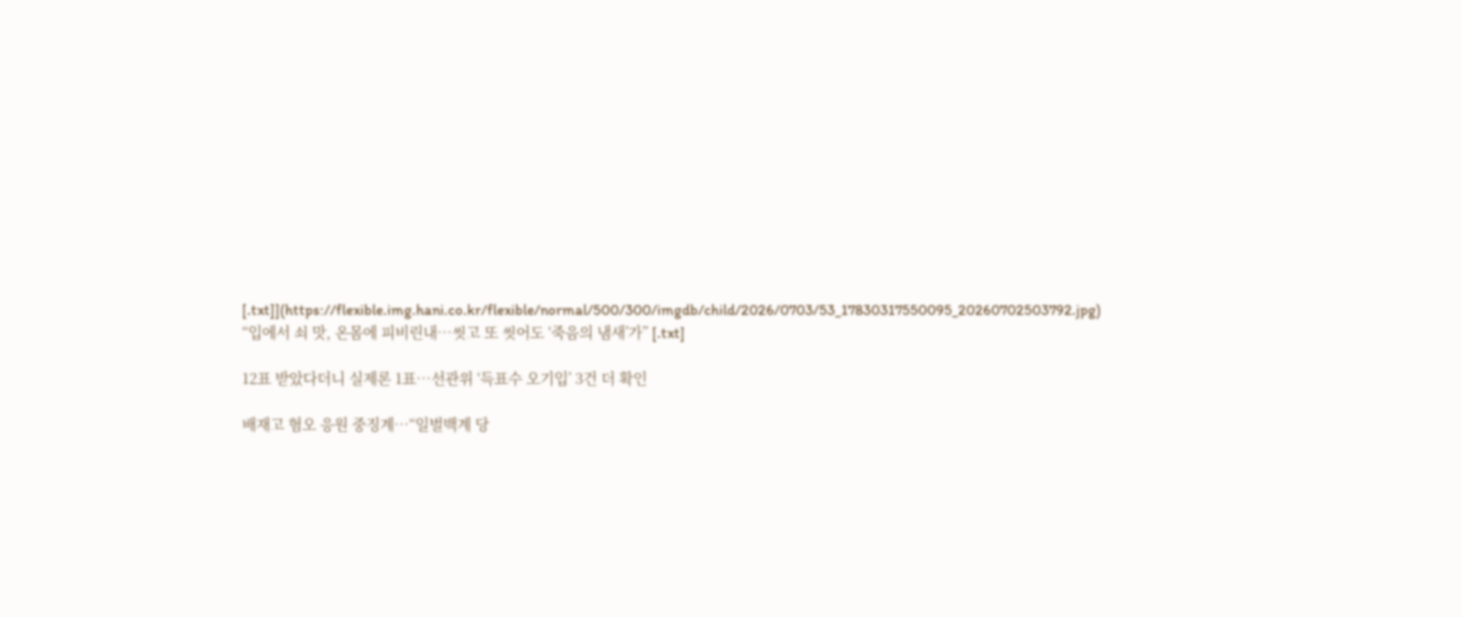[.txt]](https://flexible.img.hani.co.kr/flexible/normal/500/300/imgdb/child/2026/0703/53_17830317550095_20260702503792.jpg)
“입에서 쇠 맛, 온몸에 피비린내…씻고 또 씻어도 ‘죽음의 냄새’가” [.txt]

12표 받았다더니 실제론 1표…선관위 ‘득표수 오기입’ 3건 더 확인

배재고 혐오 응원 중징계…“일벌백계 당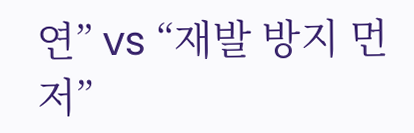연” vs “재발 방지 먼저”